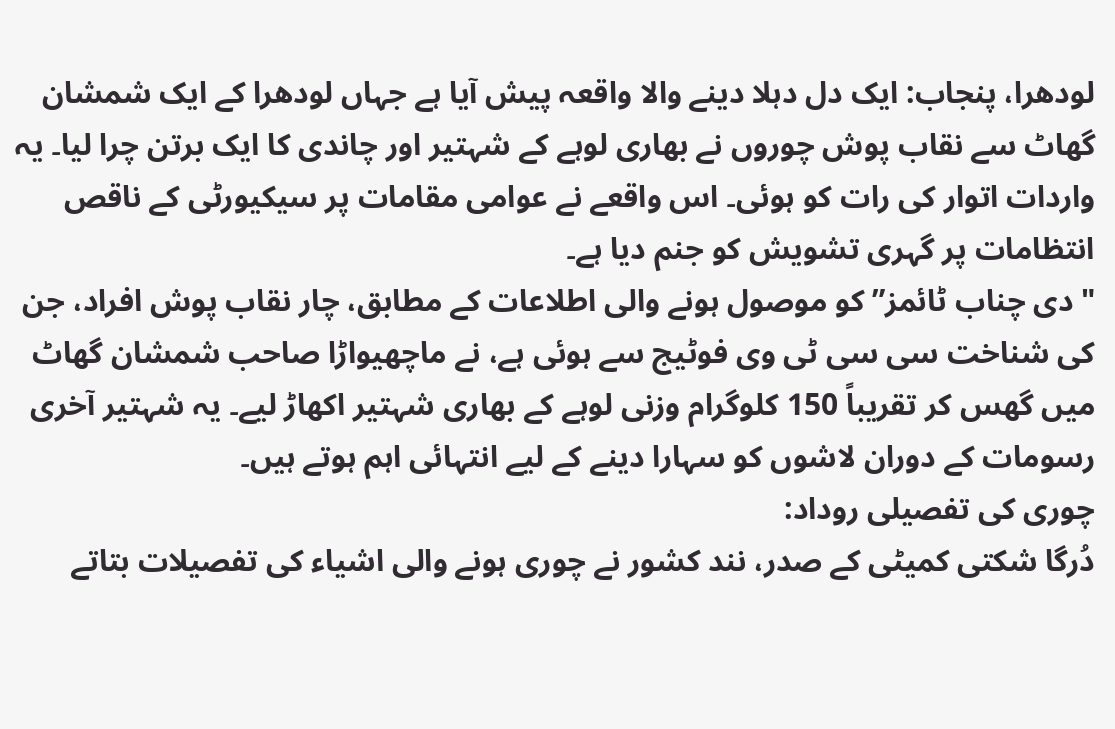لودھرا، پنجاب: ایک دل دہلا دینے والا واقعہ پیش آیا ہے جہاں لودھرا کے ایک شمشان گھاٹ سے نقاب پوش چوروں نے بھاری لوہے کے شہتیر اور چاندی کا ایک برتن چرا لیا۔ یہ واردات اتوار کی رات کو ہوئی۔ اس واقعے نے عوامی مقامات پر سیکیورٹی کے ناقص انتظامات پر گہری تشویش کو جنم دیا ہے۔
"دی چناب ٹائمز” کو موصول ہونے والی اطلاعات کے مطابق، چار نقاب پوش افراد، جن کی شناخت سی سی ٹی وی فوٹیج سے ہوئی ہے، نے ماچھیواڑا صاحب شمشان گھاٹ میں گھس کر تقریباً 150 کلوگرام وزنی لوہے کے بھاری شہتیر اکھاڑ لیے۔ یہ شہتیر آخری رسومات کے دوران لاشوں کو سہارا دینے کے لیے انتہائی اہم ہوتے ہیں۔
چوری کی تفصیلی روداد:
دُرگا شکتی کمیٹی کے صدر، نند کشور نے چوری ہونے والی اشیاء کی تفصیلات بتاتے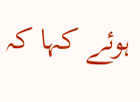ہوئے کہا کہ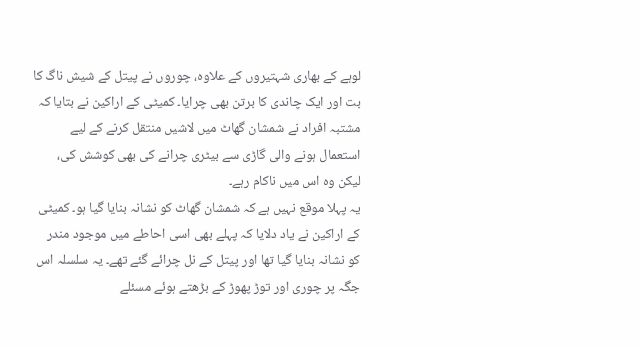لوہے کے بھاری شہتیروں کے علاوہ، چوروں نے پیتل کے شیش ناگ کا بت اور ایک چاندی کا برتن بھی چرایا۔ کمیٹی کے اراکین نے بتایا کہ مشتبہ افراد نے شمشان گھاٹ میں لاشیں منتقل کرنے کے لیے استعمال ہونے والی گاڑی سے بیٹری چرانے کی بھی کوشش کی، لیکن وہ اس میں ناکام رہے۔
یہ پہلا موقع نہیں ہے کہ شمشان گھاٹ کو نشانہ بنایا گیا ہو۔ کمیٹی کے اراکین نے یاد دلایا کہ پہلے بھی اسی احاطے میں موجود مندر کو نشانہ بنایا گیا تھا اور پیتل کے نل چرائے گئے تھے۔ یہ سلسلہ اس جگہ پر چوری اور توڑ پھوڑ کے بڑھتے ہوئے مسئلے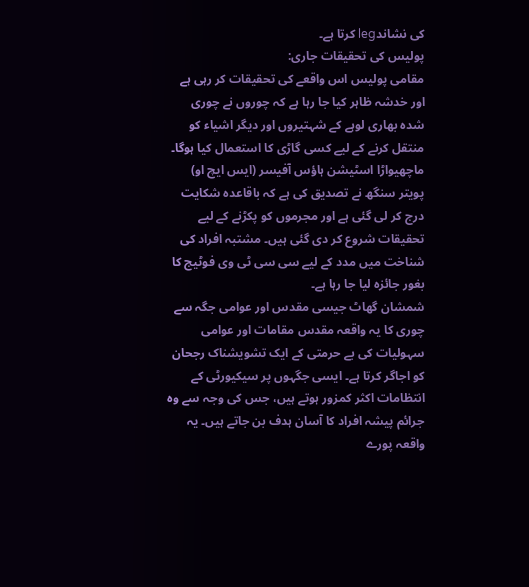کی نشاندleg کرتا ہے۔
پولیس کی تحقیقات جاری:
مقامی پولیس اس واقعے کی تحقیقات کر رہی ہے اور خدشہ ظاہر کیا جا رہا ہے کہ چوروں نے چوری شدہ بھاری لوہے کے شہتیروں اور دیگر اشیاء کو منتقل کرنے کے لیے کسی گاڑی کا استعمال کیا ہوگا۔ ماچھیواڑا اسٹیشن ہاؤس آفیسر (ایس ایچ او) پویتر سنگھ نے تصدیق کی ہے کہ باقاعدہ شکایت درج کر لی گئی ہے اور مجرموں کو پکڑنے کے لیے تحقیقات شروع کر دی گئی ہیں۔ مشتبہ افراد کی شناخت میں مدد کے لیے سی سی ٹی وی فوٹیج کا بغور جائزہ لیا جا رہا ہے۔
شمشان گھاٹ جیسی مقدس اور عوامی جگہ سے چوری کا یہ واقعہ مقدس مقامات اور عوامی سہولیات کی بے حرمتی کے ایک تشویشناک رجحان کو اجاگر کرتا ہے۔ ایسی جگہوں پر سیکیورٹی کے انتظامات اکثر کمزور ہوتے ہیں، جس کی وجہ سے وہ جرائم پیشہ افراد کا آسان ہدف بن جاتے ہیں۔ یہ واقعہ پورے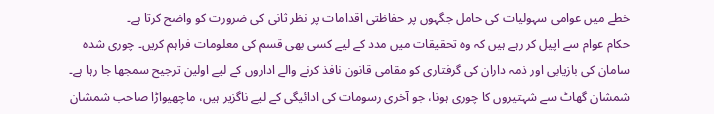خطے میں عوامی سہولیات کی حامل جگہوں پر حفاظتی اقدامات پر نظر ثانی کی ضرورت کو واضح کرتا ہے۔
حکام عوام سے اپیل کر رہے ہیں کہ وہ تحقیقات میں مدد کے لیے کسی بھی قسم کی معلومات فراہم کریں۔ چوری شدہ سامان کی بازیابی اور ذمہ داران کی گرفتاری کو مقامی قانون نافذ کرنے والے اداروں کے لیے اولین ترجیح سمجھا جا رہا ہے۔ شمشان گھاٹ سے شہتیروں کا چوری ہونا، جو آخری رسومات کی ادائیگی کے لیے ناگزیر ہیں، ماچھیواڑا صاحب شمشان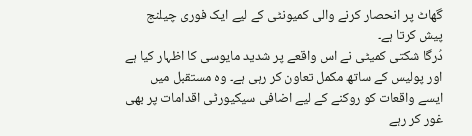گھاٹ پر انحصار کرنے والی کمیونٹی کے لیے ایک فوری چیلنج پیش کرتا ہے۔
دُرگا شکتی کمیٹی نے اس واقعے پر شدید مایوسی کا اظہار کیا ہے اور پولیس کے ساتھ مکمل تعاون کر رہی ہے۔ وہ مستقبل میں ایسے واقعات کو روکنے کے لیے اضافی سیکیورٹی اقدامات پر بھی غور کر رہے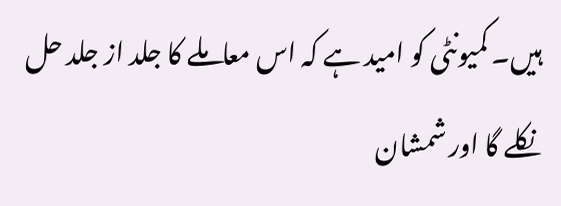ہیں۔ کمیونٹی کو امید ہے کہ اس معاملے کا جلد از جلد حل نکلے گا اور شمشان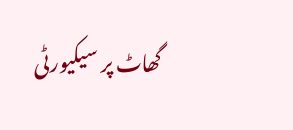گھاٹ پر سیکیورٹی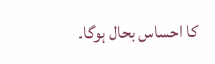کا احساس بحال ہوگا۔